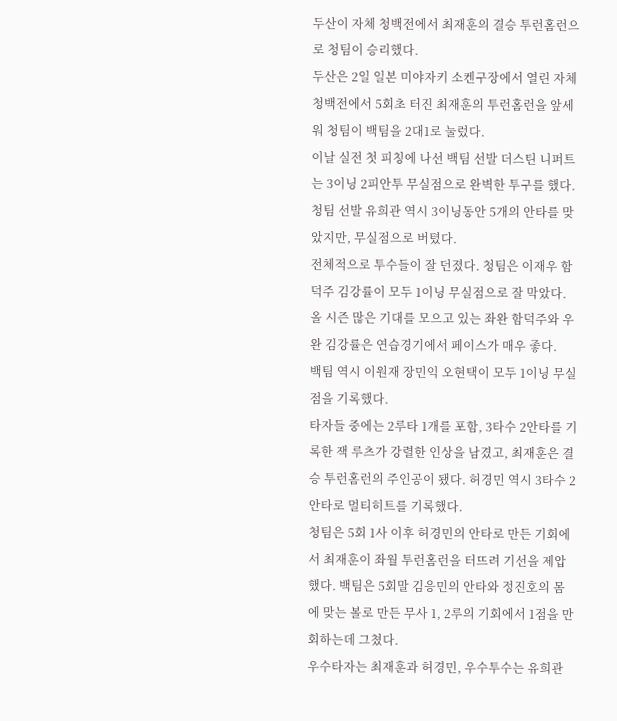두산이 자체 청백전에서 최재훈의 결승 투런홈런으로 청팀이 승리했다.
두산은 2일 일본 미야자키 소켄구장에서 열린 자체 청백전에서 5회초 터진 최재훈의 투런홈런을 앞세워 청팀이 백팀을 2대1로 눌렀다.
이날 실전 첫 피칭에 나선 백팀 선발 더스틴 니퍼트는 3이닝 2피안투 무실점으로 완벽한 투구를 했다. 청팀 선발 유희관 역시 3이닝동안 5개의 안타를 맞았지만, 무실점으로 버텼다.
전체적으로 투수들이 잘 던졌다. 청팀은 이재우 함덕주 김강률이 모두 1이닝 무실점으로 잘 막았다. 올 시즌 많은 기대를 모으고 있는 좌완 함덕주와 우완 김강률은 연습경기에서 페이스가 매우 좋다.
백팀 역시 이원재 장민익 오현택이 모두 1이닝 무실점을 기록했다.
타자들 중에는 2루타 1개를 포함, 3타수 2안타를 기록한 잭 루츠가 강렬한 인상을 남겼고, 최재훈은 결승 투런홈런의 주인공이 됐다. 허경민 역시 3타수 2안타로 멀티히트를 기록했다.
청팀은 5회 1사 이후 허경민의 안타로 만든 기회에서 최재훈이 좌월 투런홈런을 터뜨려 기선을 제압했다. 백팀은 5회말 김응민의 안타와 정진호의 몸에 맞는 볼로 만든 무사 1, 2루의 기회에서 1점을 만회하는데 그쳤다.
우수타자는 최재훈과 허경민, 우수투수는 유희관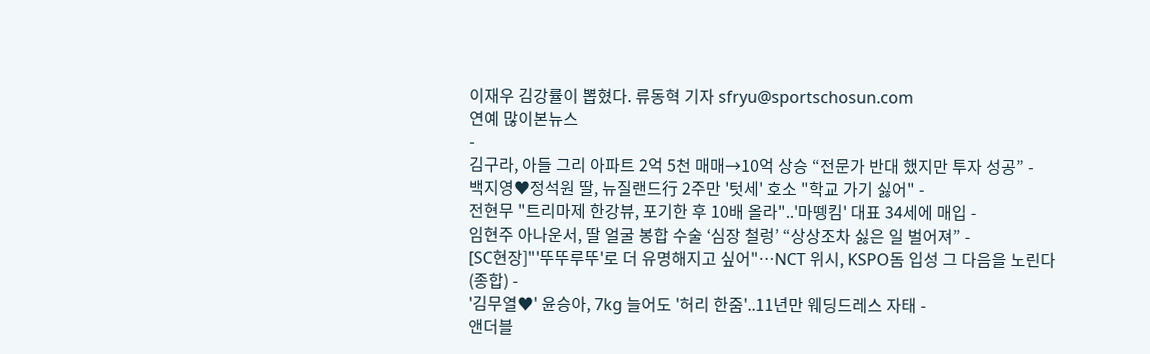이재우 김강률이 뽑혔다. 류동혁 기자 sfryu@sportschosun.com
연예 많이본뉴스
-
김구라, 아들 그리 아파트 2억 5천 매매→10억 상승 “전문가 반대 했지만 투자 성공” -
백지영♥정석원 딸, 뉴질랜드行 2주만 '텃세' 호소 "학교 가기 싫어" -
전현무 "트리마제 한강뷰, 포기한 후 10배 올라"..'마뗑킴' 대표 34세에 매입 -
임현주 아나운서, 딸 얼굴 봉합 수술 ‘심장 철렁’ “상상조차 싫은 일 벌어져” -
[SC현장]"'뚜뚜루뚜'로 더 유명해지고 싶어"…NCT 위시, KSPO돔 입성 그 다음을 노린다(종합) -
'김무열♥' 윤승아, 7kg 늘어도 '허리 한줌'..11년만 웨딩드레스 자태 -
앤더블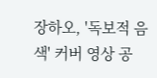장하오, '독보적 음색' 커버 영상 공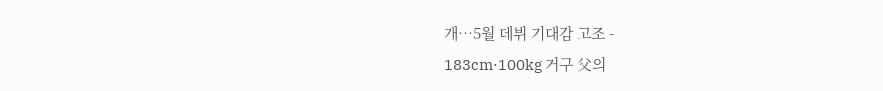개…5월 데뷔 기대감 고조 -
183cm·100kg 거구 父의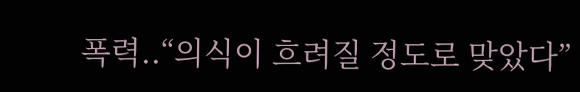폭력..“의식이 흐려질 정도로 맞았다”